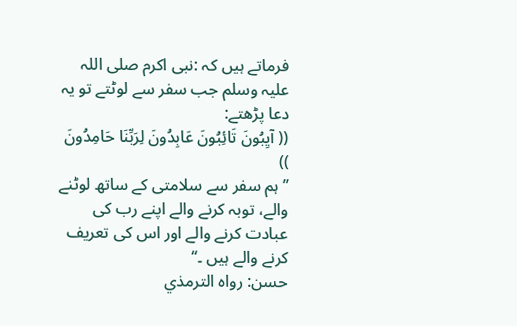فرماتے ہیں کہ :نبی اکرم صلی اللہ علیہ وسلم جب سفر سے لوٹتے تو یہ دعا پڑھتے:
(( آيِبُونَ تَائِبُونَ عَابِدُونَ لِرَبِّنَا حَامِدُونَ ))
’’ہم سفر سے سلامتی کے ساتھ لوٹنے والے، توبہ کرنے والے اپنے رب کی عبادت کرنے والے اور اس کی تعریف کرنے والے ہیں ۔‘‘
حسن: رواه الترمذي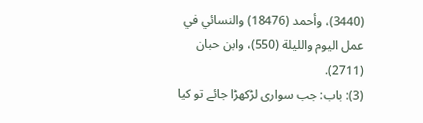(3440)، وأحمد (18476) والنسائي في عمل اليوم والليلة (550)، وابن حبان (2711).
(3): باب: جب سواری لڑکھڑا جائے تو کیا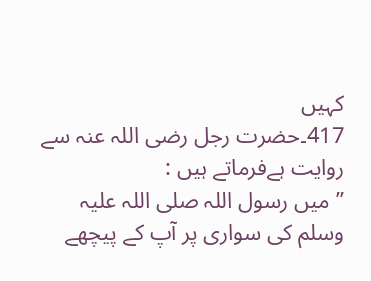کہیں
417۔حضرت رجل رضی اللہ عنہ سے روایت ہےفرماتے ہیں :
’’ میں رسول اللہ صلی اللہ علیہ وسلم کی سواری پر آپ کے پیچھے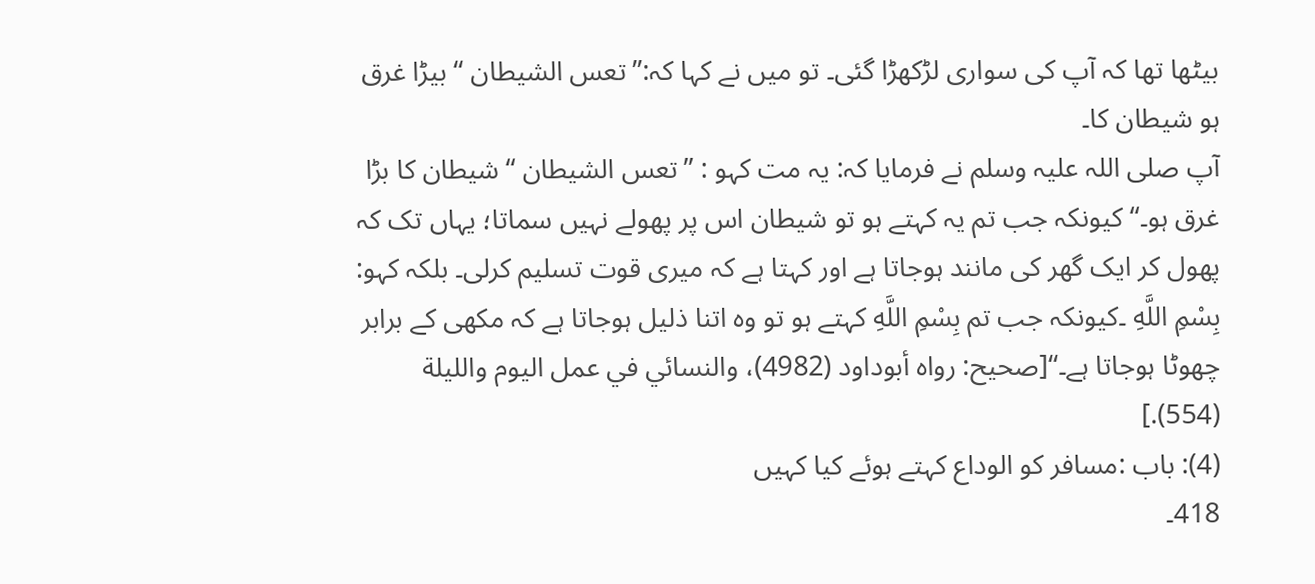بیٹھا تھا کہ آپ کی سواری لڑکھڑا گئی۔ تو میں نے کہا کہ:’’تعس الشيطان ‘‘ بیڑا غرق ہو شیطان کا۔
آپ صلی اللہ علیہ وسلم نے فرمایا کہ: یہ مت کہو : ’’تعس الشيطان ‘‘شیطان کا بڑا غرق ہو۔‘‘ کیونکہ جب تم یہ کہتے ہو تو شیطان اس پر پھولے نہیں سماتا؛ یہاں تک کہ پھول کر ایک گھر کی مانند ہوجاتا ہے اور کہتا ہے کہ میری قوت تسلیم کرلی۔ بلکہ کہو: بِسْمِ اللَّهِ ۔کیونکہ جب تم بِسْمِ اللَّهِ کہتے ہو تو وہ اتنا ذلیل ہوجاتا ہے کہ مکھی کے برابر چھوٹا ہوجاتا ہے۔‘‘[صحيح: رواه أبوداود (4982)، والنسائي في عمل اليوم والليلة (554).]
(4): باب :مسافر کو الوداع کہتے ہوئے کیا کہیں
418۔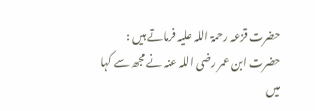حضرت قزعہ رحمۃ اللہ علیہ فرماتے ہیں :
حضرت ابن عمر رضی اللہ عنہ نے مجھ سے کہا میں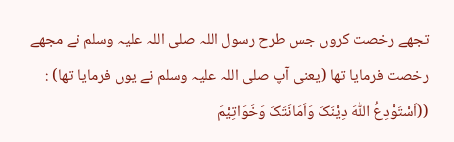تجھے رخصت کروں جس طرح رسول اللہ صلی اللہ علیہ وسلم نے مجھے رخصت فرمایا تھا (یعنی آپ صلی اللہ علیہ وسلم نے یوں فرمایا تھا) :
((اَسْتَوْدِعُ اللّٰہَ دِیْنَکَ وَاَمَانَتَکَ وَخَوَاتِیْمَ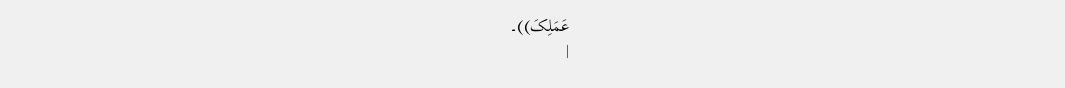عَمَلِکَ))۔
|